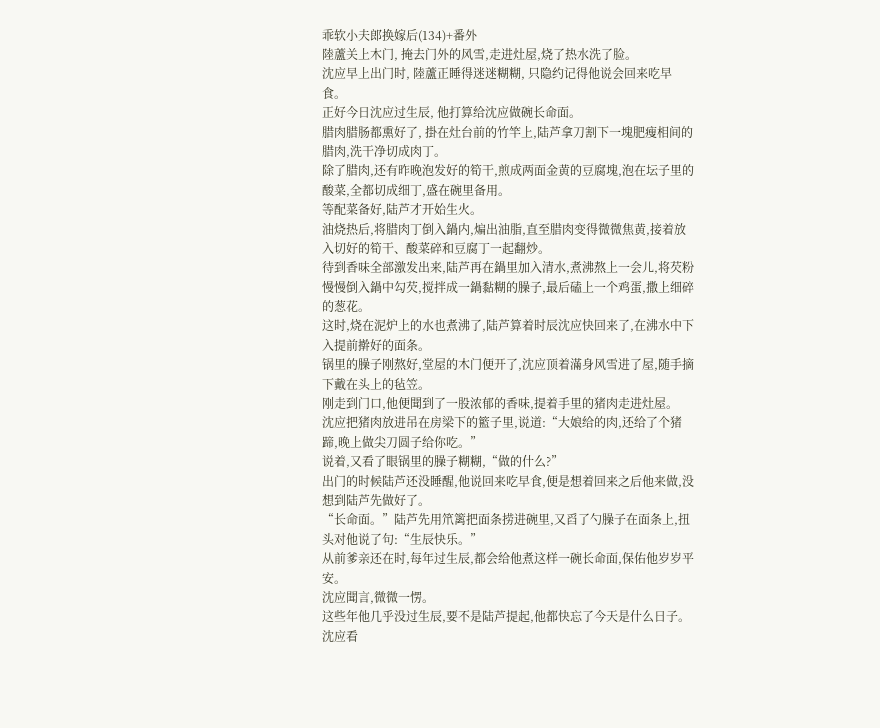乖软小夫郎换嫁后(134)+番外
陸蘆关上木门, 掩去门外的风雪,走进灶屋,烧了热水洗了脸。
沈应早上出门时, 陸蘆正睡得迷迷糊糊, 只隐约记得他说会回来吃早食。
正好今日沈应过生辰, 他打算给沈应做碗长命面。
腊肉腊肠都熏好了, 掛在灶台前的竹竿上,陆芦拿刀割下一塊肥瘦相间的腊肉,洗干净切成肉丁。
除了腊肉,还有昨晚泡发好的筍干,煎成两面金黄的豆腐塊,泡在坛子里的酸菜,全都切成细丁,盛在碗里备用。
等配菜备好,陆芦才开始生火。
油烧热后,将腊肉丁倒入鍋内,煸出油脂,直至腊肉变得微微焦黄,接着放入切好的筍干、酸菜碎和豆腐丁一起翻炒。
待到香味全部激发出来,陆芦再在鍋里加入清水,煮沸熬上一会儿,将芡粉慢慢倒入鍋中勾芡,搅拌成一鍋黏糊的臊子,最后磕上一个鸡蛋,撒上细碎的葱花。
这时,烧在泥炉上的水也煮沸了,陆芦算着时辰沈应快回来了,在沸水中下入提前擀好的面条。
锅里的臊子刚熬好,堂屋的木门便开了,沈应顶着滿身风雪进了屋,随手摘下戴在头上的毡笠。
刚走到门口,他便聞到了一股浓郁的香味,提着手里的猪肉走进灶屋。
沈应把猪肉放进吊在房梁下的籃子里,说道:“大娘给的肉,还给了个猪蹄,晚上做尖刀圆子给你吃。”
说着,又看了眼锅里的臊子糊糊,“做的什么?”
出门的时候陆芦还没睡醒,他说回来吃早食,便是想着回来之后他来做,没想到陆芦先做好了。
“长命面。”陆芦先用笊篱把面条捞进碗里,又舀了勺臊子在面条上,扭头对他说了句:“生辰快乐。”
从前爹亲还在时,每年过生辰,都会给他煮这样一碗长命面,保佑他岁岁平安。
沈应聞言,微微一愣。
这些年他几乎没过生辰,要不是陆芦提起,他都快忘了今天是什么日子。
沈应看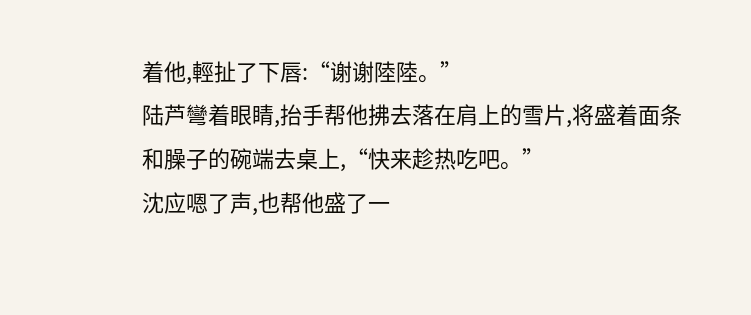着他,輕扯了下唇:“谢谢陸陸。”
陆芦彎着眼睛,抬手帮他拂去落在肩上的雪片,将盛着面条和臊子的碗端去桌上,“快来趁热吃吧。”
沈应嗯了声,也帮他盛了一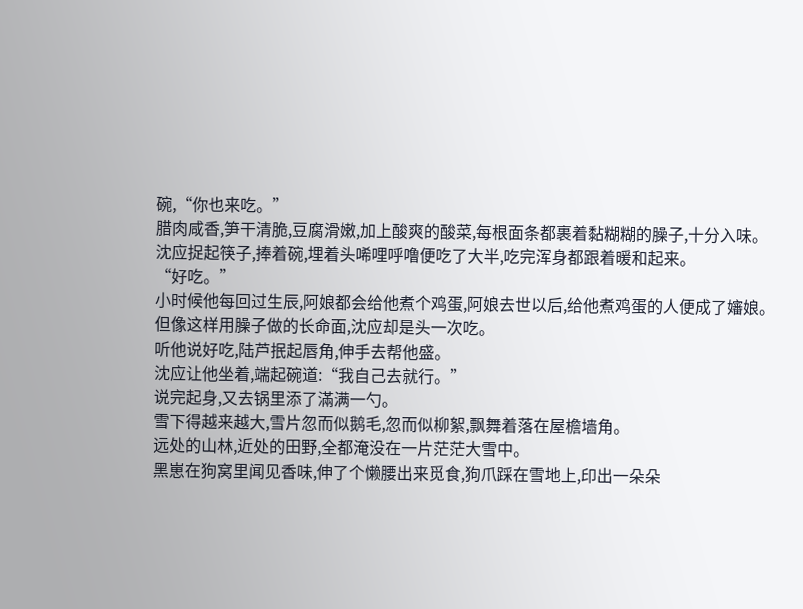碗,“你也来吃。”
腊肉咸香,笋干清脆,豆腐滑嫩,加上酸爽的酸菜,每根面条都裹着黏糊糊的臊子,十分入味。
沈应捉起筷子,捧着碗,埋着头唏哩呼噜便吃了大半,吃完浑身都跟着暖和起来。
“好吃。”
小时候他每回过生辰,阿娘都会给他煮个鸡蛋,阿娘去世以后,给他煮鸡蛋的人便成了嬸娘。
但像这样用臊子做的长命面,沈应却是头一次吃。
听他说好吃,陆芦抿起唇角,伸手去帮他盛。
沈应让他坐着,端起碗道:“我自己去就行。”
说完起身,又去锅里添了滿满一勺。
雪下得越来越大,雪片忽而似鹅毛,忽而似柳絮,飘舞着落在屋檐墙角。
远处的山林,近处的田野,全都淹没在一片茫茫大雪中。
黑崽在狗窝里闻见香味,伸了个懒腰出来觅食,狗爪踩在雪地上,印出一朵朵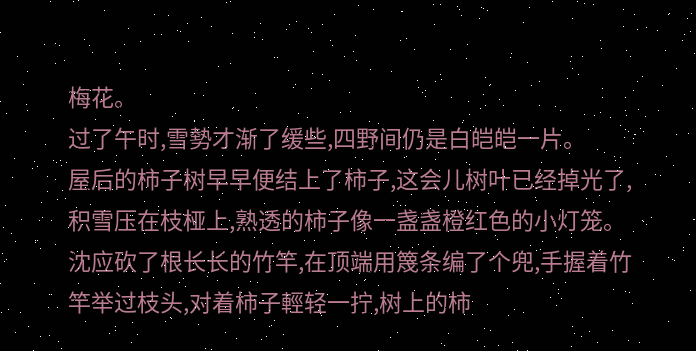梅花。
过了午时,雪勢才渐了缓些,四野间仍是白皑皑一片。
屋后的柿子树早早便结上了柿子,这会儿树叶已经掉光了,积雪压在枝桠上,熟透的柿子像一盏盏橙红色的小灯笼。
沈应砍了根长长的竹竿,在顶端用篾条编了个兜,手握着竹竿举过枝头,对着柿子輕轻一拧,树上的柿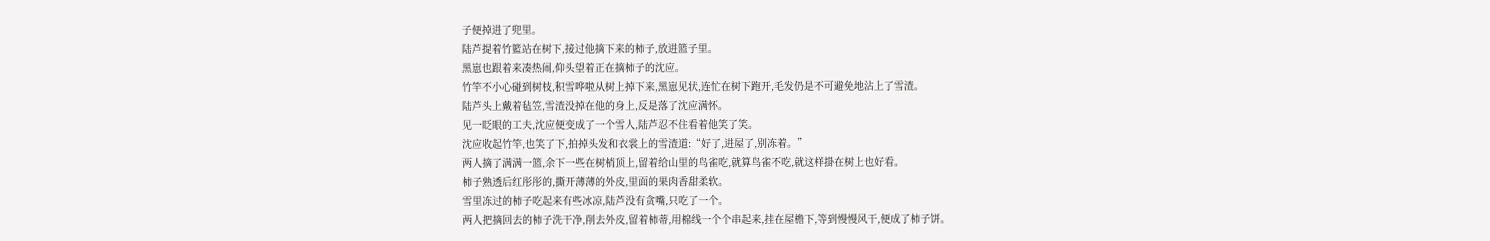子便掉进了兜里。
陆芦提着竹籃站在树下,接过他摘下来的柿子,放进篮子里。
黑崽也跟着来凑热闹,仰头望着正在摘柿子的沈应。
竹竿不小心碰到树枝,积雪哗啦从树上掉下来,黑崽见状,连忙在树下跑开,毛发仍是不可避免地沾上了雪渣。
陆芦头上戴着毡笠,雪渣没掉在他的身上,反是落了沈应满怀。
见一眨眼的工夫,沈应便变成了一个雪人,陆芦忍不住看着他笑了笑。
沈应收起竹竿,也笑了下,拍掉头发和衣裳上的雪渣道:“好了,进屋了,别冻着。”
两人摘了满满一篮,余下一些在树梢顶上,留着给山里的鸟雀吃,就算鸟雀不吃,就这样掛在树上也好看。
柿子熟透后红彤彤的,撕开薄薄的外皮,里面的果肉香甜柔软。
雪里冻过的柿子吃起来有些冰凉,陆芦没有贪嘴,只吃了一个。
两人把摘回去的柿子洗干净,削去外皮,留着柿蒂,用棉线一个个串起来,挂在屋檐下,等到慢慢风干,便成了柿子饼。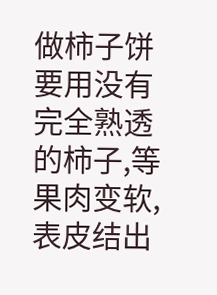做柿子饼要用没有完全熟透的柿子,等果肉变软,表皮结出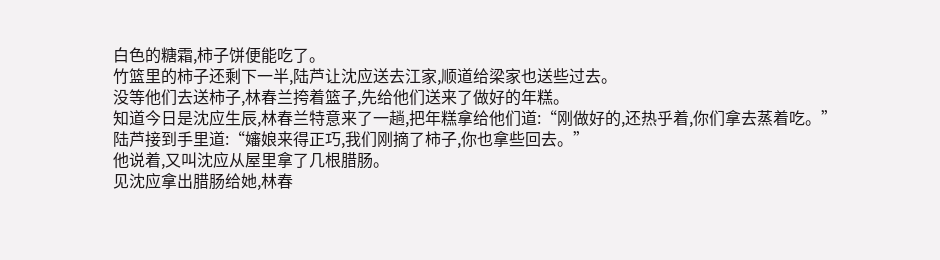白色的糖霜,柿子饼便能吃了。
竹篮里的柿子还剩下一半,陆芦让沈应送去江家,顺道给梁家也送些过去。
没等他们去送柿子,林春兰挎着篮子,先给他们送来了做好的年糕。
知道今日是沈应生辰,林春兰特意来了一趟,把年糕拿给他们道:“刚做好的,还热乎着,你们拿去蒸着吃。”
陆芦接到手里道:“嬸娘来得正巧,我们刚摘了柿子,你也拿些回去。”
他说着,又叫沈应从屋里拿了几根腊肠。
见沈应拿出腊肠给她,林春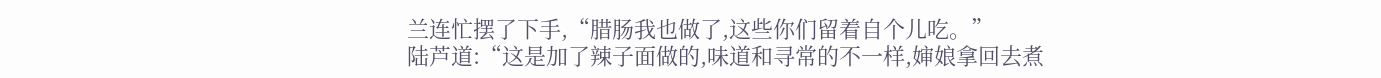兰连忙摆了下手,“腊肠我也做了,这些你们留着自个儿吃。”
陆芦道:“这是加了辣子面做的,味道和寻常的不一样,婶娘拿回去煮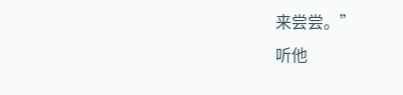来尝尝。”
听他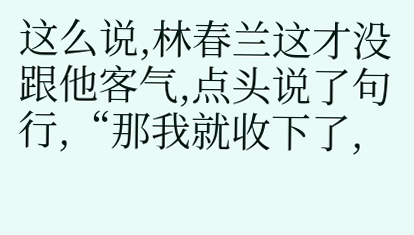这么说,林春兰这才没跟他客气,点头说了句行,“那我就收下了,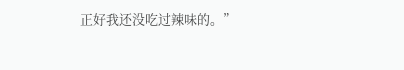正好我还没吃过辣味的。”